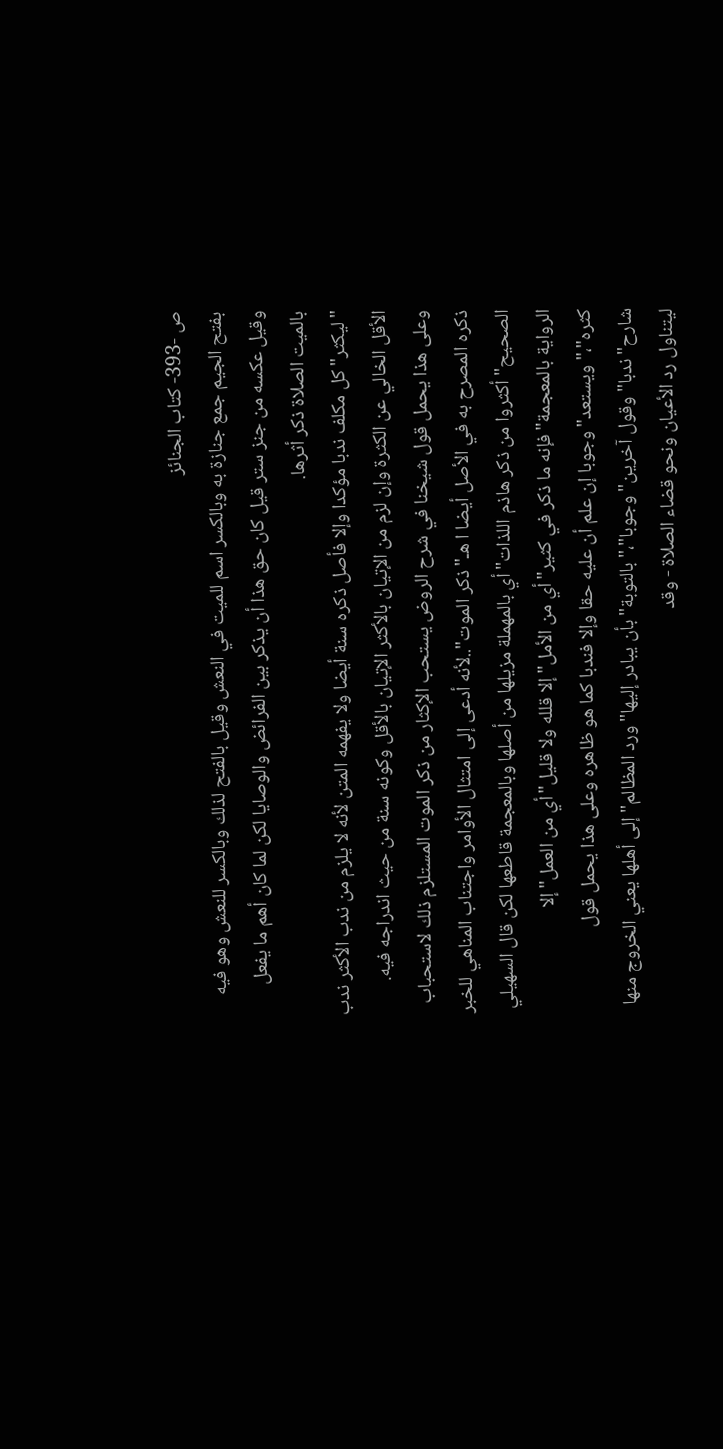ص -393- كتاب الجنائز
بفتح الجيم جمع جنازة به وبالكسر اسم للميت في النعش وقيل بالفتح لذلك وبالكسر للنعش وهو فيه وقيل عكسه من جنز ستر قيل كان حق هذا أن يذكر بين الفرائض والوصايا لكن لما كان أهم ما يفعل بالميت الصلاة ذكر أثرها.
"ليكثر"كل مكلف ندبا مؤكدا وإلا فأصل ذكره سنة أيضا ولا يفهمه المتن لأنه لا يلزم من ندب الأكثر ندب الأقل الخالي عن الكثرة وإن لزم من الإتيان بالأكثر الإتيان بالأقل وكونه سنة من حيث اندراجه فيه. وعلى هذا يحمل قول شيخنا في شرح الروض يستحب الإكثار من ذكر الموت المستلزم ذلك لاستحباب ذكره المصرح به في الأصل أيضا ا هـ"ذكر الموت"..لأنه أدعى إلى امتثال الأوامر واجتناب المناهي للخبر الصحيح"أكثروا من ذكر هاذم اللذات"أي بالمهملة مزيلها من أصلها وبالمعجمة قاطعها لكن قال السهيلي الرواية بالمعجمة"فإنه ما ذكر في كثير"أي من الأمل"إلا قلله ولا قليل"أي من العمل"إلا كثره"،"ويستعد"وجوبا إن علم أن عليه حقا وإلا فندبا كما هو ظاهره وعلى هذا يحمل قول شارح"ندبا"وقول آخرين"وجوبا"،"بالتوبة"بأن يبادر إليها"ورد المظالم"إلى أهلها يعني الخروج منها ليتناول رد الأعيان ونحو قضاء الصلاة - وقد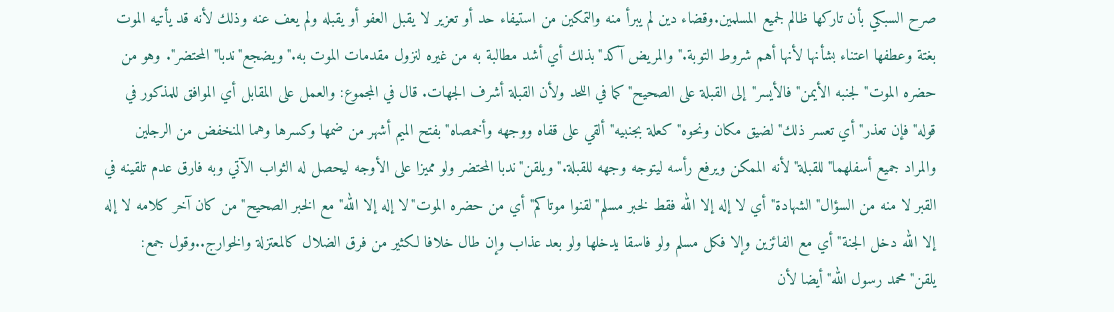صرح السبكي بأن تاركها ظالم لجميع المسلمين.وقضاء دين لم يبرأ منه والتمكين من استيفاء حد أو تعزير لا يقبل العفو أو يقبله ولم يعف عنه وذلك لأنه قد يأتيه الموت بغتة وعطفها اعتناء بشأنها لأنها أهم شروط التوبة."والمريض آكد"بذلك أي أشد مطالبة به من غيره لنزول مقدمات الموت به."ويضجع"ندبا"المحتضر". وهو من حضره الموت"لجنبه الأيمن"فالأيسر"إلى القبلة على الصحيح"كما في اللحد ولأن القبلة أشرف الجهات. قال في المجموع: والعمل على المقابل أي الموافق للمذكور في قوله"فإن تعذر"أي تعسر ذلك"لضيق مكان ونحوه"كعلة بجنبيه"ألقي على قفاه ووجهه وأخمصاه"بفتح الميم أشهر من ضمها وكسرها وهما المنخفض من الرجلين والمراد جميع أسفلهما"للقبلة"لأنه الممكن ويرفع رأسه ليتوجه وجهه للقبلة."ويلقن"ندبا المحتضر ولو مميزا على الأوجه ليحصل له الثواب الآتي وبه فارق عدم تلقينه في القبر لا منه من السؤال"الشهادة"أي لا إله إلا الله فقط لخبر مسلم"لقنوا موتاكم"أي من حضره الموت"لا إله إلا الله"مع الخبر الصحيح"من كان آخر كلامه لا إله إلا الله دخل الجنة"أي مع الفائزين وإلا فكل مسلم ولو فاسقا يدخلها ولو بعد عذاب وإن طال خلافا لكثير من فرق الضلال كالمعتزلة والخوارج..وقول جمع: يلقن"محمد رسول الله"أيضا لأن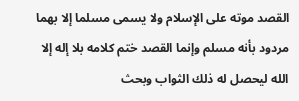القصد موته على الإسلام ولا يسمى مسلما إلا بهما مردود بأنه مسلم وإنما القصد ختم كلامه بلا إله إلا الله ليحصل له ذلك الثواب وبحث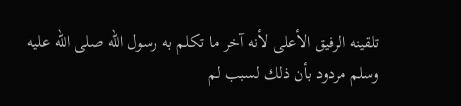تلقينه الرفيق الأعلى لأنه آخر ما تكلم به رسول الله صلى الله عليه وسلم مردود بأن ذلك لسبب لم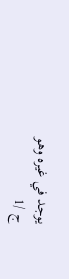يوجد في غيره وهو
ج /1